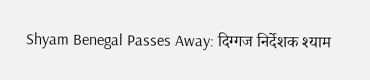Shyam Benegal Passes Away: दिग्गज निर्देशक श्याम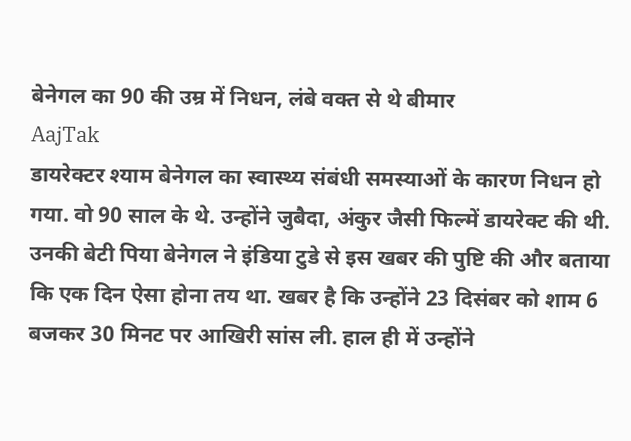बेनेगल का 90 की उम्र में निधन, लंबे वक्त से थे बीमार
AajTak
डायरेक्टर श्याम बेनेगल का स्वास्थ्य संबंधी समस्याओं के कारण निधन हो गया. वो 90 साल के थे. उन्होंने जुबैदा, अंकुर जैसी फिल्में डायरेक्ट की थी. उनकी बेटी पिया बेनेगल ने इंडिया टुडे से इस खबर की पुष्टि की और बताया कि एक दिन ऐसा होना तय था. खबर है कि उन्होंने 23 दिसंबर को शाम 6 बजकर 30 मिनट पर आखिरी सांस ली. हाल ही में उन्होंने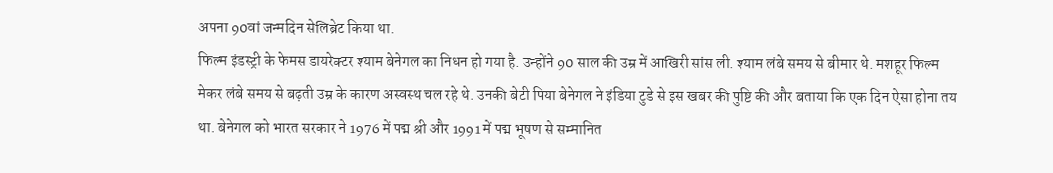अपना 90वां जन्मदिन सेलिब्रेट किया था.
फिल्म इंडस्ट्री के फेमस डायरेक्टर श्याम बेनेगल का निधन हो गया है. उन्होंने 90 साल की उम्र में आखिरी सांस ली. श्याम लंबे समय से बीमार थे. मशहूर फिल्म मेकर लंबे समय से बढ़ती उम्र के कारण अस्वस्थ चल रहे थे. उनकी बेटी पिया बेनेगल ने इंडिया टुडे से इस खबर की पुष्टि की और बताया कि एक दिन ऐसा होना तय था. बेनेगल को भारत सरकार ने 1976 में पद्म श्री और 1991 में पद्म भूषण से सम्मानित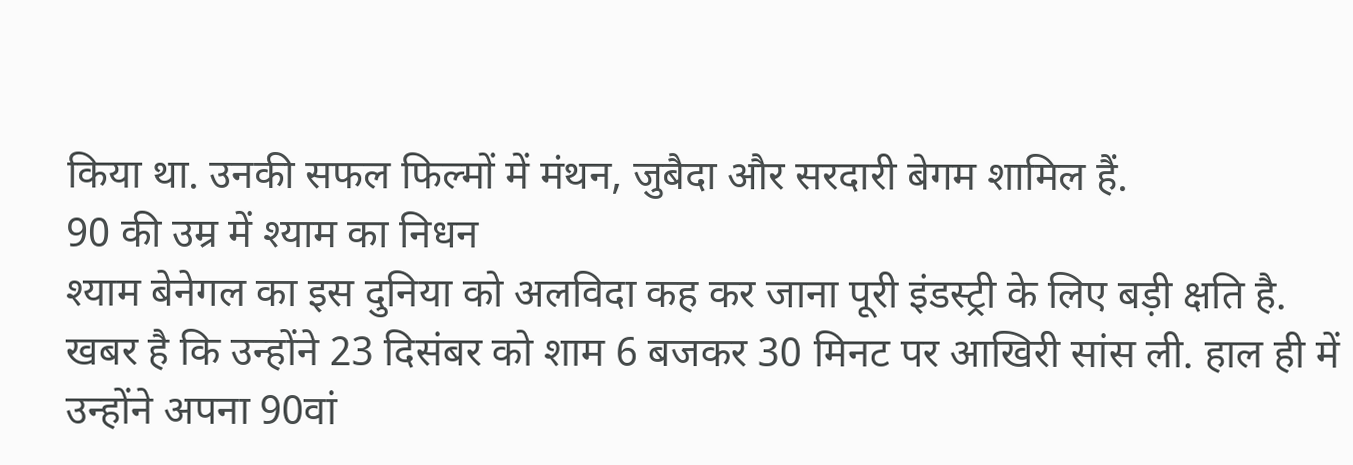किया था. उनकी सफल फिल्मों में मंथन, जुबैदा और सरदारी बेगम शामिल हैं.
90 की उम्र में श्याम का निधन
श्याम बेनेगल का इस दुनिया को अलविदा कह कर जाना पूरी इंडस्ट्री के लिए बड़ी क्षति है. खबर है कि उन्होंने 23 दिसंबर को शाम 6 बजकर 30 मिनट पर आखिरी सांस ली. हाल ही में उन्होंने अपना 90वां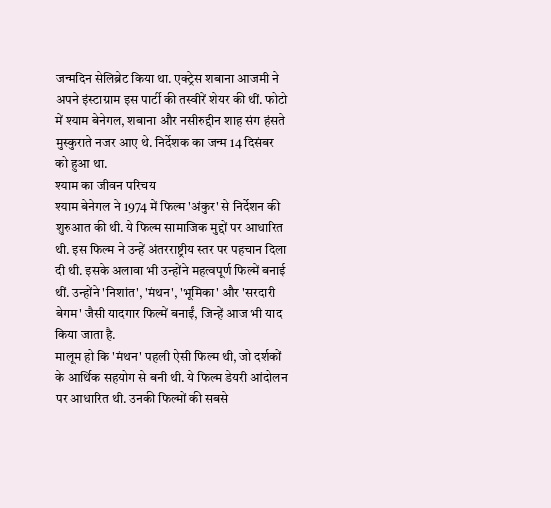जन्मदिन सेलिब्रेट किया था. एक्ट्रेस शबाना आजमी ने अपने इंस्टाग्राम इस पार्टी की तस्वीरें शेयर की थीं. फोटो में श्याम बेनेगल, शबाना और नसीरुद्दीन शाह संग हंसते मुस्कुराते नजर आए थे. निर्देशक का जन्म 14 दिसंबर को हुआ था.
श्याम का जीवन परिचय
श्याम बेनेगल ने 1974 में फिल्म 'अंकुर' से निर्देशन की शुरुआत की थी. ये फिल्म सामाजिक मुद्दों पर आधारित थी. इस फिल्म ने उन्हें अंतरराष्ट्रीय स्तर पर पहचान दिला दी थी. इसके अलावा भी उन्होंने महत्वपूर्ण फिल्में बनाई थीं. उन्होंने 'निशांत', 'मंथन', 'भूमिका' और 'सरदारी बेगम' जैसी यादगार फिल्में बनाईं, जिन्हें आज भी याद किया जाता है.
मालूम हो कि 'मंथन' पहली ऐसी फिल्म थी, जो दर्शकों के आर्थिक सहयोग से बनी थी. ये फिल्म डेयरी आंदोलन पर आधारित थी. उनकी फिल्मों की सबसे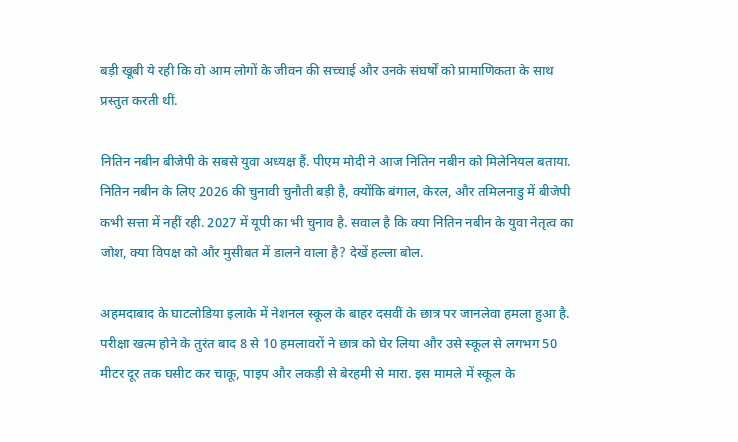बड़ी खूबी ये रही कि वो आम लोगों के जीवन की सच्चाई और उनके संघर्षों को प्रामाणिकता के साथ प्रस्तुत करती थीं.

नितिन नबीन बीजेपी के सबसे युवा अध्यक्ष हैं. पीएम मोदी ने आज नितिन नबीन को मिलेनियल बताया. नितिन नबीन के लिए 2026 की चुनावी चुनौती बड़ी है, क्योंकि बंगाल, केरल, और तमिलनाडु में बीजेपी कभी सत्ता में नहीं रही. 2027 में यूपी का भी चुनाव है. सवाल है कि क्या नितिन नबीन के युवा नेतृत्व का जोश, क्या विपक्ष को और मुसीबत में डालने वाला है? देखें हल्ला बोल.

अहमदाबाद के घाटलोडिया इलाके में नेशनल स्कूल के बाहर दसवीं के छात्र पर जानलेवा हमला हुआ है. परीक्षा खत्म होने के तुरंत बाद 8 से 10 हमलावरों ने छात्र को घेर लिया और उसे स्कूल से लगभग 50 मीटर दूर तक घसीट कर चाकू, पाइप और लकड़ी से बेरहमी से मारा. इस मामले में स्कूल के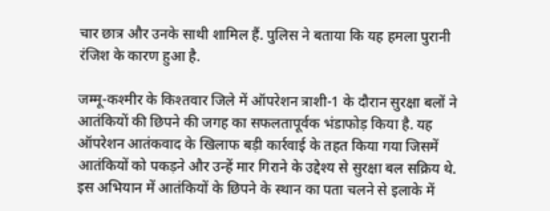चार छात्र और उनके साथी शामिल हैं. पुलिस ने बताया कि यह हमला पुरानी रंजिश के कारण हुआ है.

जम्मू-कश्मीर के किश्तवार जिले में ऑपरेशन त्राशी-1 के दौरान सुरक्षा बलों ने आतंकियों की छिपने की जगह का सफलतापूर्वक भंडाफोड़ किया है. यह ऑपरेशन आतंकवाद के खिलाफ बड़ी कार्रवाई के तहत किया गया जिसमें आतंकियों को पकड़ने और उन्हें मार गिराने के उद्देश्य से सुरक्षा बल सक्रिय थे. इस अभियान में आतंकियों के छिपने के स्थान का पता चलने से इलाके में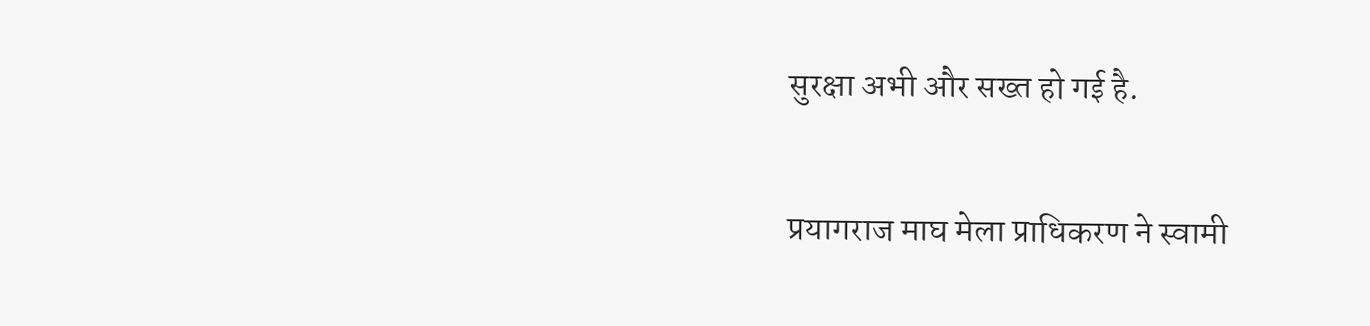सुरक्षा अभी और सख्त हो गई है.

प्रयागराज माघ मेला प्राधिकरण ने स्वामी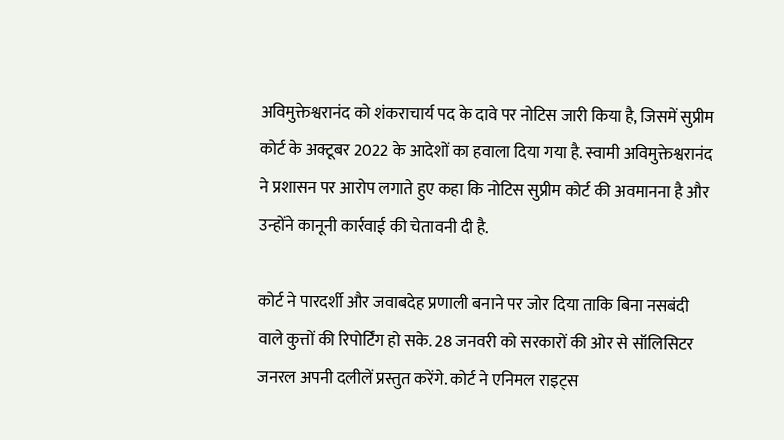अविमुक्तेश्वरानंद को शंकराचार्य पद के दावे पर नोटिस जारी किया है, जिसमें सुप्रीम कोर्ट के अक्टूबर 2022 के आदेशों का हवाला दिया गया है. स्वामी अविमुक्तेश्वरानंद ने प्रशासन पर आरोप लगाते हुए कहा कि नोटिस सुप्रीम कोर्ट की अवमानना है और उन्होंने कानूनी कार्रवाई की चेतावनी दी है.

कोर्ट ने पारदर्शी और जवाबदेह प्रणाली बनाने पर जोर दिया ताकि बिना नसबंदी वाले कुत्तों की रिपोर्टिंग हो सके. 28 जनवरी को सरकारों की ओर से सॉलिसिटर जनरल अपनी दलीलें प्रस्तुत करेंगे. कोर्ट ने एनिमल राइट्स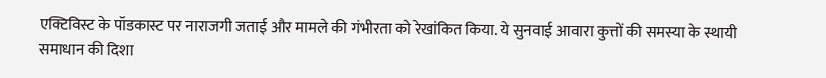एक्टिविस्ट के पॉडकास्ट पर नाराजगी जताई और मामले की गंभीरता को रेखांकित किया. ये सुनवाई आवारा कुत्तों की समस्या के स्थायी समाधान की दिशा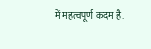में महत्वपूर्ण कदम है.